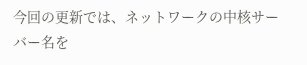今回の更新では、ネットワークの中核サーバー名を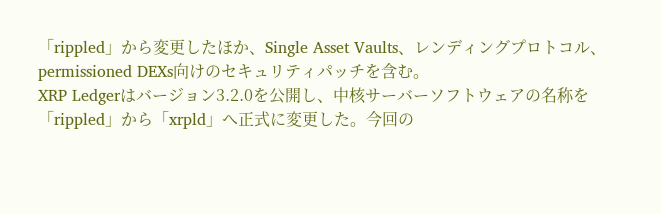「rippled」から変更したほか、Single Asset Vaults、レンディングプロトコル、permissioned DEXs向けのセキュリティパッチを含む。
XRP Ledgerはバージョン3.2.0を公開し、中核サーバーソフトウェアの名称を「rippled」から「xrpld」へ正式に変更した。今回の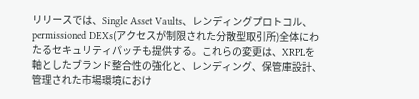リリースでは、Single Asset Vaults、レンディングプロトコル、permissioned DEXs(アクセスが制限された分散型取引所)全体にわたるセキュリティパッチも提供する。これらの変更は、XRPLを軸としたブランド整合性の強化と、レンディング、保管庫設計、管理された市場環境におけ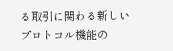る取引に関わる新しいプロトコル機能の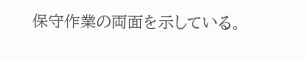保守作業の両面を示している。